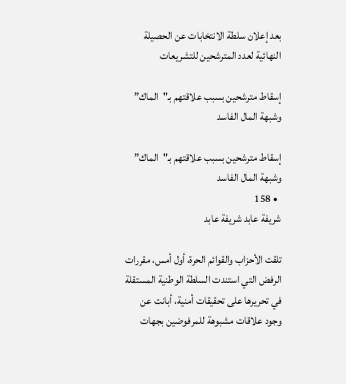بعد إعلان سلطة الانتخابات عن الحصيلة النهائية لعدد المترشحين للتشريعات

إسقاط مترشحين بسبب علاقتهم بـ"الماك” وشبهة المال الفاسد

إسقاط مترشحين بسبب علاقتهم بـ"الماك” وشبهة المال الفاسد
  • 158
شريفة عابد شريفة عابد

تلقت الأحزاب والقوائم الحرة، أول أمس، مقررات الرفض التي استندت السلطة الوطنية المستقلة في تحريرها على تحقيقات أمنية، أبانت عن وجود علاقات مشبوهة للمرفوضين بجهات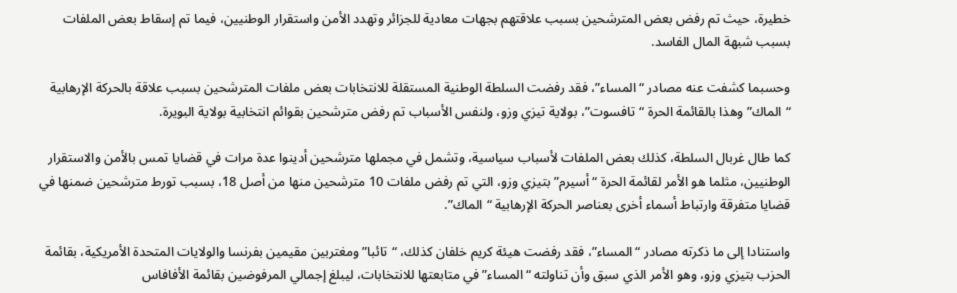خطيرة، حيث تم رفض بعض المترشحين بسبب علاقتهم بجهات معادية للجزائر وتهدد الأمن واستقرار الوطنيين، فيما تم إسقاط بعض الملفات بسبب شبهة المال الفاسد.

وحسبما كشفت عنه مصادر “المساء”، فقد رفضت السلطة الوطنية المستقلة للانتخابات بعض ملفات المترشحين بسبب علاقة بالحركة الإرهابية “الماك” وهذا بالقائمة الحرة “تافسوت”، بولاية تيزي وزو، ولنفس الأسباب تم رفض مترشحين بقوائم انتخابية بولاية البويرة.

كما طال غربال السلطة، كذلك بعض الملفات لأسباب سياسية، وتشمل في مجملها مترشحين أدينوا عدة مرات في قضايا تمس بالأمن والاستقرار الوطنيين، مثلما هو الأمر لقائمة الحرة “أسيرم” بتيزي وزو، التي تم رفض ملفات 10 مترشحين منها من أصل 18، بسبب تورط مترشحين ضمنها في قضايا متفرقة وارتباط أسماء أخرى بعناصر الحركة الإرهابية “الماك”.

واستنادا إلى ما ذكرته مصادر “المساء”، فقد رفضت هيئة كريم خلفان كذلك، “تائبا” ومغتربين مقيمين بفرنسا والولايات المتحدة الأمريكية، بقائمة الحزب بتيزي وزو، وهو الأمر الذي سبق وأن تناولته “المساء” في متابعتها للانتخابات، ليبلغ إجمالي المرفوضين بقائمة الأفافاس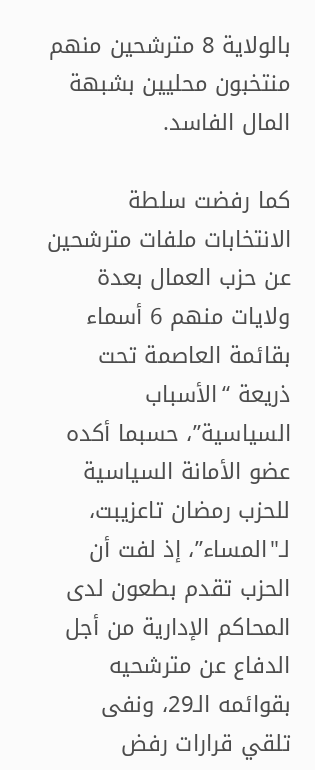بالولاية 8 مترشحين منهم منتخبون محليين بشبهة المال الفاسد.

كما رفضت سلطة الانتخابات ملفات مترشحين عن حزب العمال بعدة ولايات منهم 6 أسماء بقائمة العاصمة تحت ذريعة “الأسباب السياسية”، حسبما أكده عضو الأمانة السياسية للحزب رمضان تاعزيبت، لـ"المساء”، إذ لفت أن الحزب تقدم بطعون لدى المحاكم الإدارية من أجل الدفاع عن مترشحيه بقوائمه الـ29، ونفى تلقي قرارات رفض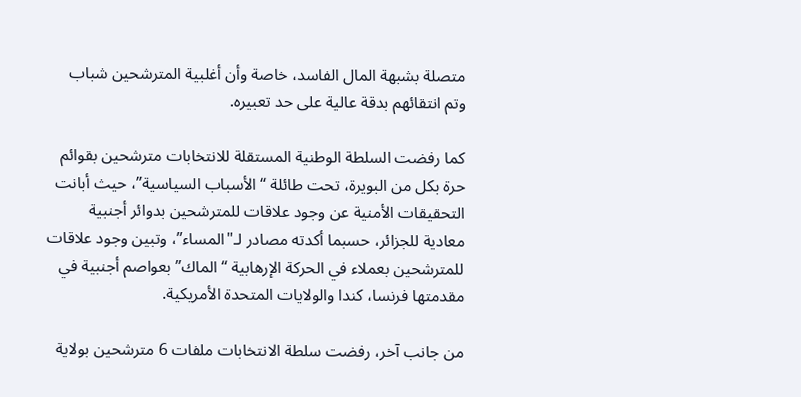متصلة بشبهة المال الفاسد، خاصة وأن أغلبية المترشحين شباب وتم انتقائهم بدقة عالية على حد تعبيره.

كما رفضت السلطة الوطنية المستقلة للانتخابات مترشحين بقوائم حرة بكل من البويرة، تحت طائلة “الأسباب السياسية”، حيث أبانت التحقيقات الأمنية عن وجود علاقات للمترشحين بدوائر أجنبية معادية للجزائر، حسبما أكدته مصادر لـ"المساء”، وتبين وجود علاقات للمترشحين بعملاء في الحركة الإرهابية “الماك” بعواصم أجنبية في مقدمتها فرنسا، كندا والولايات المتحدة الأمريكية.

من جانب آخر، رفضت سلطة الانتخابات ملفات 6 مترشحين بولاية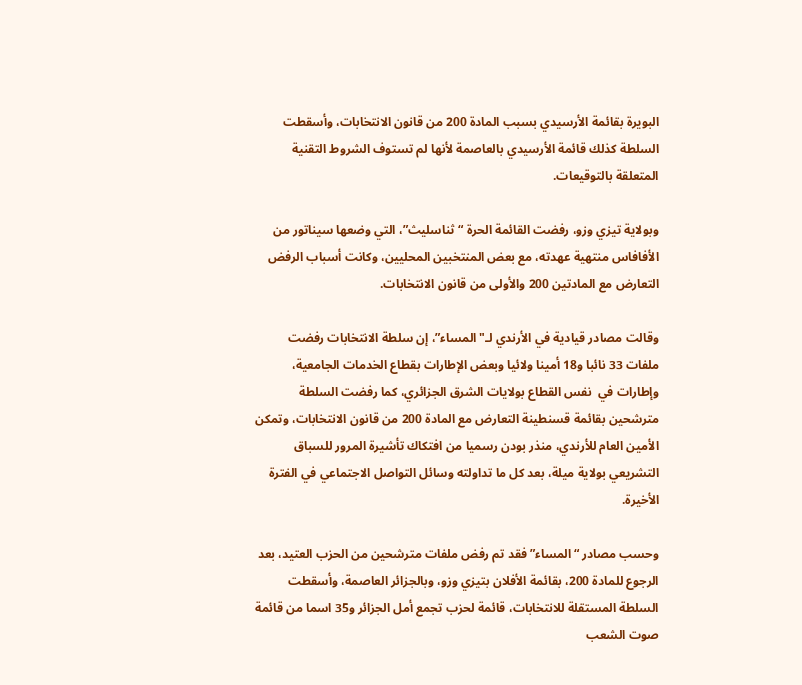البويرة بقائمة الأرسيدي بسبب المادة 200 من قانون الانتخابات، وأسقطت السلطة كذلك قائمة الأرسيدي بالعاصمة لأنها لم تستوف الشروط التقنية المتعلقة بالتوقيعات.

وبولاية تيزي وزو، رفضت القائمة الحرة “ثناسليث”، التي وضعها سيناتور من الأفافاس منتهية عهدته، مع بعض المنتخبين المحليين، وكانت أسباب الرفض التعارض مع المادتين 200 والأولى من قانون الانتخابات.

وقالت مصادر قيادية في الأرندي لـ"المساء”، إن سلطة الانتخابات رفضت ملفات 33 نائبا و18 أمينا ولائيا وبعض الإطارات بقطاع الخدمات الجامعية، وإطارات في  نفس القطاع بولايات الشرق الجزائري، كما رفضت السلطة مترشحين بقائمة قسنطينة التعارض مع المادة 200 من قانون الانتخابات، وتمكن الأمين العام للأرندي، منذر بودن رسميا من افتكاك تأشيرة المرور للسباق التشريعي بولاية ميلة، بعد كل ما تداولته وسائل التواصل الاجتماعي في الفترة الأخيرة.

وحسب مصادر “المساء” فقد تم رفض ملفات مترشحين من الحزب العتيد، بعد الرجوع للمادة 200، بقائمة الأفلان بتيزي وزو، وبالجزائر العاصمة، وأسقطت السلطة المستقلة للانتخابات، قائمة لحزب تجمع أمل الجزائر و35 اسما من قائمة صوت الشعب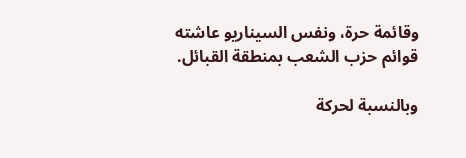وقائمة حرة، ونفس السيناريو عاشته قوائم حزب الشعب بمنطقة القبائل.

وبالنسبة لحركة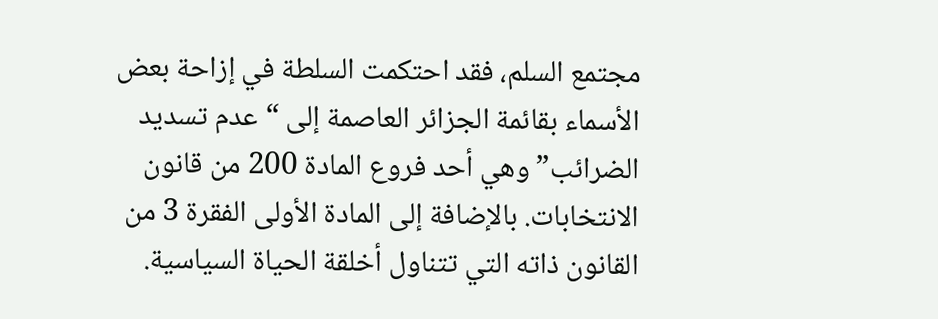مجتمع السلم، فقد احتكمت السلطة في إزاحة بعض الأسماء بقائمة الجزائر العاصمة إلى “عدم تسديد الضرائب” وهي أحد فروع المادة 200 من قانون الانتخابات. بالإضافة إلى المادة الأولى الفقرة 3 من القانون ذاته التي تتناول أخلقة الحياة السياسية.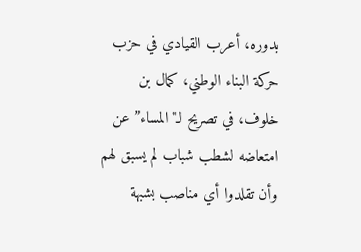بدوره، أعرب القيادي في حزب حركة البناء الوطني، كمال بن خلوف، في تصريح لـ"المساء” عن امتعاضه لشطب شباب لم يسبق لهم وأن تقلدوا أي مناصب بشبهة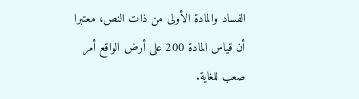الفساد والمادة الأولى من ذات النص، معتبرا أن قياس المادة 200 على أرض الواقع أمر صعب للغاية.